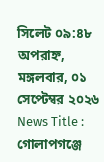সিলেট ০৯:৪৮ অপরাহ্ন, মঙ্গলবার, ০১ সেপ্টেম্বর ২০২৬
News Title :
গোলাপগঞ্জে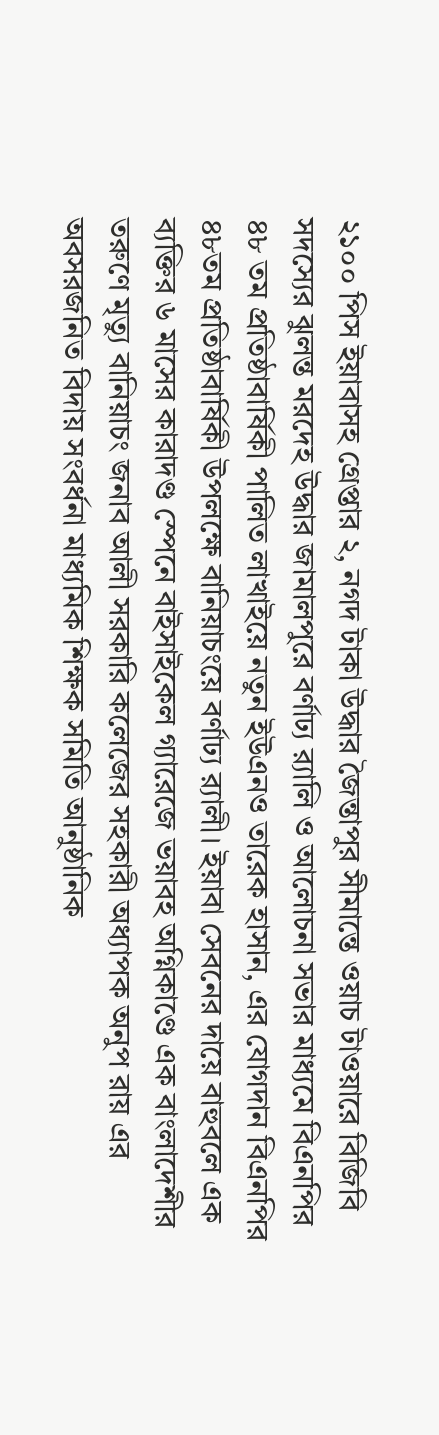২১০০ পিস ইয়াবাসহ গ্রেপ্তার ২, নগদ টাকা উদ্ধার জৈন্তাপুর সীমান্তে ওয়াচ টাওয়ারে বিজিবি সদস্যের ঝুলন্ত মরদেহ উদ্ধার জামালপুরে বর্ণাঢ্য র‍্যালি ও আলোচনা সভার মাধ্যমে বিএনপির ৪৮ তম প্রতিষ্ঠাবার্ষিকী পালিত লাখাইয়ে নতুন ইউএনও তারেক হাসান, এর যোগদান বিএনপির ৪৮তম প্রতিষ্ঠাবার্ষিকী উপলক্ষে বানিয়াচংয়ে বর্ণাঢ্য র‌্যালী। ইয়াবা সেবনের দায়ে বাহুবলে এক ব্যক্তির ৬ মাসের কারাদণ্ড স্পেনে বাইসাইকেল গ্যারেজে ভয়াবহ অগ্নিকাণ্ডে এক বাংলাদেশীর তরুণে মৃত্যু বানিয়াচং জনাব আলী সরকারি কলেজের সহকারী অধ্যাপক অনুপ রায় এর অবসরজনিত বিদায় সংবর্ধনা মাধ্যমিক শিক্ষক সমিতি আনুষ্ঠানিক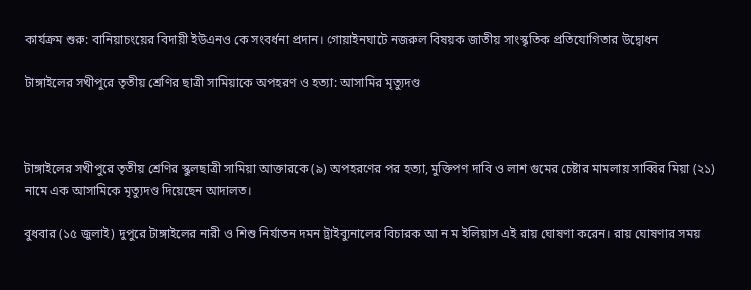কার্যক্রম শুরু: বানিয়াচংয়ের বিদায়ী ইউএনও কে সংবর্ধনা প্রদান। গোয়াইনঘাটে নজরুল বিষয়ক জাতীয় সাংস্কৃতিক প্রতিযোগিতার উদ্বোধন

টাঙ্গাইলের সখীপুরে তৃতীয় শ্রেণির ছাত্রী সামিয়াকে অপহরণ ও হত্যা: আসামির মৃত্যুদণ্ড



টাঙ্গাইলের সখীপুরে তৃতীয় শ্রেণির স্কুলছাত্রী সামিয়া আক্তারকে (৯) অপহরণের পর হত্যা, মুক্তিপণ দাবি ও লাশ গুমের চেষ্টার মামলায় সাব্বির মিয়া (২১) নামে এক আসামিকে মৃত্যুদণ্ড দিয়েছেন আদালত।

বুধবার (১৫ জুলাই) দুপুরে টাঙ্গাইলের নারী ও শিশু নির্যাতন দমন ট্রাইব্যুনালের বিচারক আ ন ম ইলিয়াস এই রায় ঘোষণা করেন। রায় ঘোষণার সময়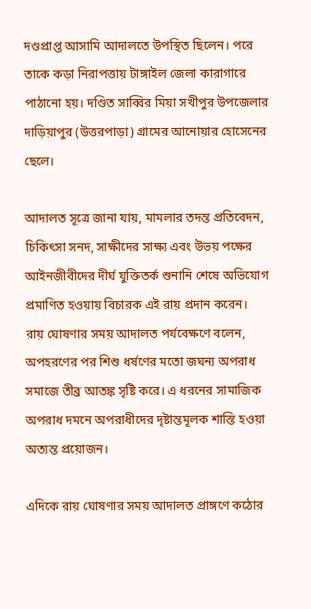দণ্ডপ্রাপ্ত আসামি আদালতে উপস্থিত ছিলেন। পরে তাকে কড়া নিরাপত্তায় টাঙ্গাইল জেলা কারাগারে পাঠানো হয়। দণ্ডিত সাব্বির মিয়া সখীপুর উপজেলার দাড়িয়াপুর (উত্তরপাড়া) গ্রামের আনোয়ার হোসেনের ছেলে।

আদালত সূত্রে জানা যায়, মামলার তদন্ত প্রতিবেদন, চিকিৎসা সনদ, সাক্ষীদের সাক্ষ্য এবং উভয় পক্ষের আইনজীবীদের দীর্ঘ যুক্তিতর্ক শুনানি শেষে অভিযোগ প্রমাণিত হওয়ায় বিচারক এই রায় প্রদান করেন।
রায় ঘোষণার সময় আদালত পর্যবেক্ষণে বলেন, অপহরণের পর শিশু ধর্ষণের মতো জঘন্য অপরাধ সমাজে তীব্র আতঙ্ক সৃষ্টি করে। এ ধরনের সামাজিক অপরাধ দমনে অপরাধীদের দৃষ্টান্তমূলক শাস্তি হওয়া অত্যন্ত প্রয়োজন।

এদিকে রায় ঘোষণার সময় আদালত প্রাঙ্গণে কঠোর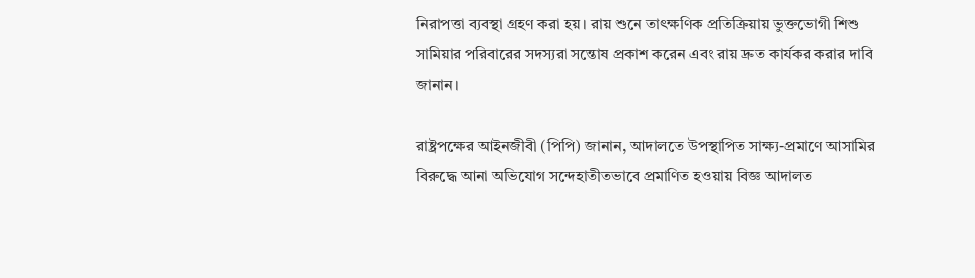নিরাপত্তা ব্যবস্থা গ্রহণ করা হয়। রায় শুনে তাৎক্ষণিক প্রতিক্রিয়ায় ভুক্তভোগী শিশু সামিয়ার পরিবারের সদস্যরা সন্তোষ প্রকাশ করেন এবং রায় দ্রুত কার্যকর করার দাবি জানান।

রাষ্ট্রপক্ষের আইনজীবী (পিপি) জানান, আদালতে উপস্থাপিত সাক্ষ্য-প্রমাণে আসামির বিরুদ্ধে আনা অভিযোগ সন্দেহাতীতভাবে প্রমাণিত হওয়ায় বিজ্ঞ আদালত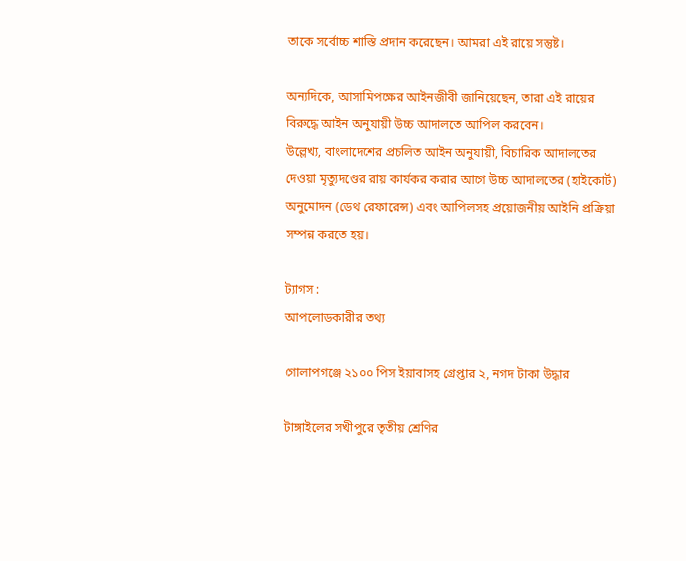তাকে সর্বোচ্চ শাস্তি প্রদান করেছেন। আমরা এই রায়ে সন্তুষ্ট।

অন্যদিকে, আসামিপক্ষের আইনজীবী জানিয়েছেন, তারা এই রায়ের বিরুদ্ধে আইন অনুযায়ী উচ্চ আদালতে আপিল করবেন।
উল্লেখ্য, বাংলাদেশের প্রচলিত আইন অনুযায়ী, বিচারিক আদালতের দেওয়া মৃত্যুদণ্ডের রায় কার্যকর করার আগে উচ্চ আদালতের (হাইকোর্ট) অনুমোদন (ডেথ রেফারেন্স) এবং আপিলসহ প্রয়োজনীয় আইনি প্রক্রিয়া সম্পন্ন করতে হয়।

ট্যাগস :
আপলোডকারীর তথ্য

গোলাপগঞ্জে ২১০০ পিস ইয়াবাসহ গ্রেপ্তার ২, নগদ টাকা উদ্ধার

টাঙ্গাইলের সখীপুরে তৃতীয় শ্রেণির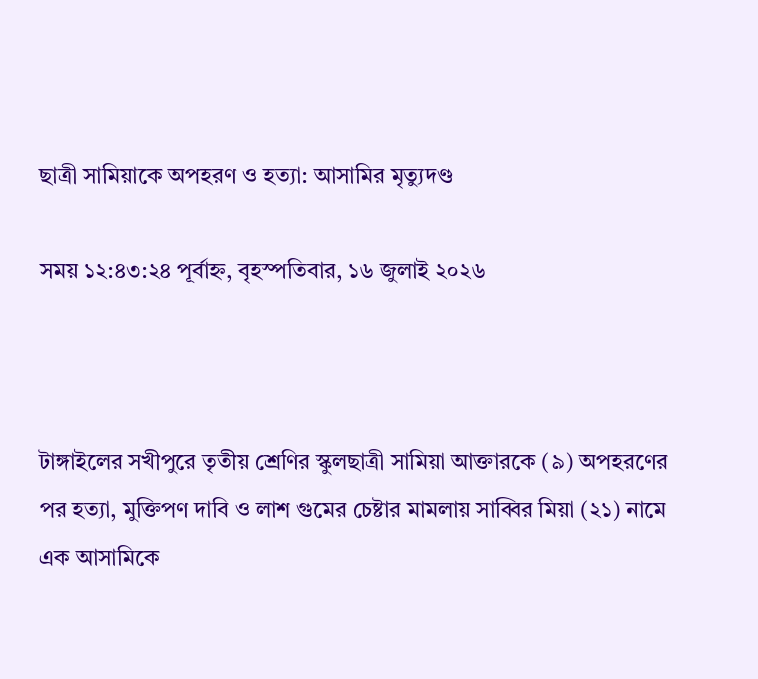ছাত্রী সামিয়াকে অপহরণ ও হত্যা: আসামির মৃত্যুদণ্ড

সময় ১২:৪৩:২৪ পূর্বাহ্ন, বৃহস্পতিবার, ১৬ জুলাই ২০২৬



টাঙ্গাইলের সখীপুরে তৃতীয় শ্রেণির স্কুলছাত্রী সামিয়া আক্তারকে (৯) অপহরণের পর হত্যা, মুক্তিপণ দাবি ও লাশ গুমের চেষ্টার মামলায় সাব্বির মিয়া (২১) নামে এক আসামিকে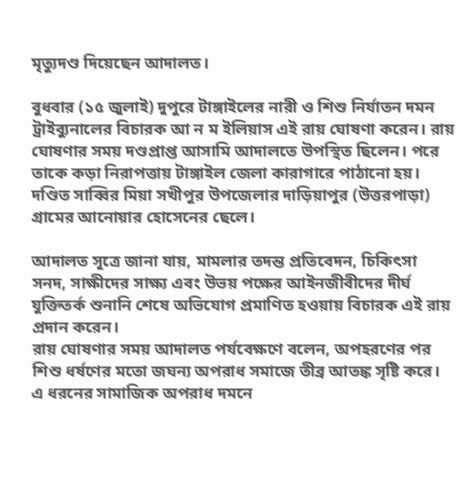মৃত্যুদণ্ড দিয়েছেন আদালত।

বুধবার (১৫ জুলাই) দুপুরে টাঙ্গাইলের নারী ও শিশু নির্যাতন দমন ট্রাইব্যুনালের বিচারক আ ন ম ইলিয়াস এই রায় ঘোষণা করেন। রায় ঘোষণার সময় দণ্ডপ্রাপ্ত আসামি আদালতে উপস্থিত ছিলেন। পরে তাকে কড়া নিরাপত্তায় টাঙ্গাইল জেলা কারাগারে পাঠানো হয়। দণ্ডিত সাব্বির মিয়া সখীপুর উপজেলার দাড়িয়াপুর (উত্তরপাড়া) গ্রামের আনোয়ার হোসেনের ছেলে।

আদালত সূত্রে জানা যায়, মামলার তদন্ত প্রতিবেদন, চিকিৎসা সনদ, সাক্ষীদের সাক্ষ্য এবং উভয় পক্ষের আইনজীবীদের দীর্ঘ যুক্তিতর্ক শুনানি শেষে অভিযোগ প্রমাণিত হওয়ায় বিচারক এই রায় প্রদান করেন।
রায় ঘোষণার সময় আদালত পর্যবেক্ষণে বলেন, অপহরণের পর শিশু ধর্ষণের মতো জঘন্য অপরাধ সমাজে তীব্র আতঙ্ক সৃষ্টি করে। এ ধরনের সামাজিক অপরাধ দমনে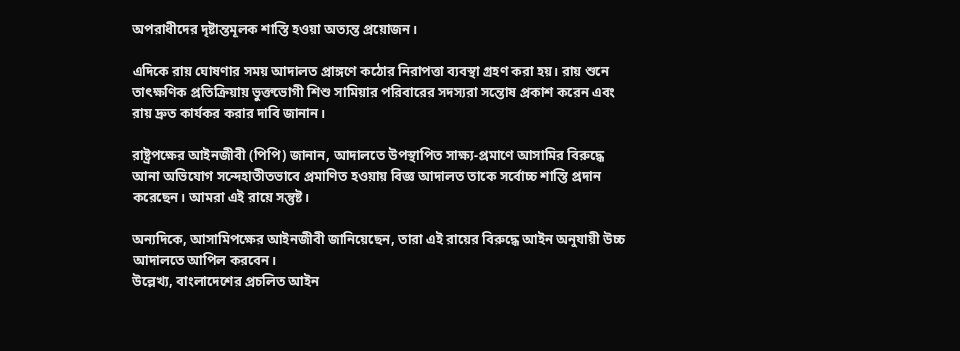অপরাধীদের দৃষ্টান্তমূলক শাস্তি হওয়া অত্যন্ত প্রয়োজন।

এদিকে রায় ঘোষণার সময় আদালত প্রাঙ্গণে কঠোর নিরাপত্তা ব্যবস্থা গ্রহণ করা হয়। রায় শুনে তাৎক্ষণিক প্রতিক্রিয়ায় ভুক্তভোগী শিশু সামিয়ার পরিবারের সদস্যরা সন্তোষ প্রকাশ করেন এবং রায় দ্রুত কার্যকর করার দাবি জানান।

রাষ্ট্রপক্ষের আইনজীবী (পিপি) জানান, আদালতে উপস্থাপিত সাক্ষ্য-প্রমাণে আসামির বিরুদ্ধে আনা অভিযোগ সন্দেহাতীতভাবে প্রমাণিত হওয়ায় বিজ্ঞ আদালত তাকে সর্বোচ্চ শাস্তি প্রদান করেছেন। আমরা এই রায়ে সন্তুষ্ট।

অন্যদিকে, আসামিপক্ষের আইনজীবী জানিয়েছেন, তারা এই রায়ের বিরুদ্ধে আইন অনুযায়ী উচ্চ আদালতে আপিল করবেন।
উল্লেখ্য, বাংলাদেশের প্রচলিত আইন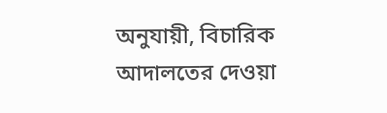অনুযায়ী, বিচারিক আদালতের দেওয়া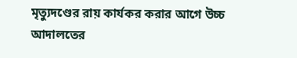মৃত্যুদণ্ডের রায় কার্যকর করার আগে উচ্চ আদালতের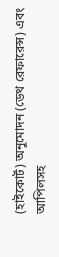(হাইকোর্ট) অনুমোদন (ডেথ রেফারেন্স) এবং আপিলসহ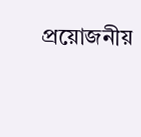প্রয়োজনীয়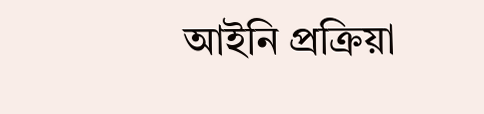আইনি প্রক্রিয়া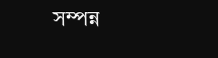সম্পন্ন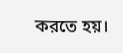করতে হয়।